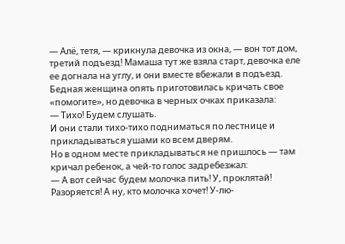— Алё, тетя, — крикнула девочка из окна, — вон тот дом, третий подъезд! Мамаша тут же взяла старт, девочка еле ее догнала на углу, и они вместе вбежали в подъезд.
Бедная женщина опять приготовилась кричать свое «помогите», но девочка в черных очках приказала:
— Тихо! Будем слушать.
И они стали тихо-тихо подниматься по лестнице и прикладываться ушами ко всем дверям.
Но в одном месте прикладываться не пришлось — там кричал ребенок, а чей-то голос задребезжал:
— А вот сейчас будем молочка пить! У, проклятай! Разоряется! А ну, кто молочка хочет! У-лю-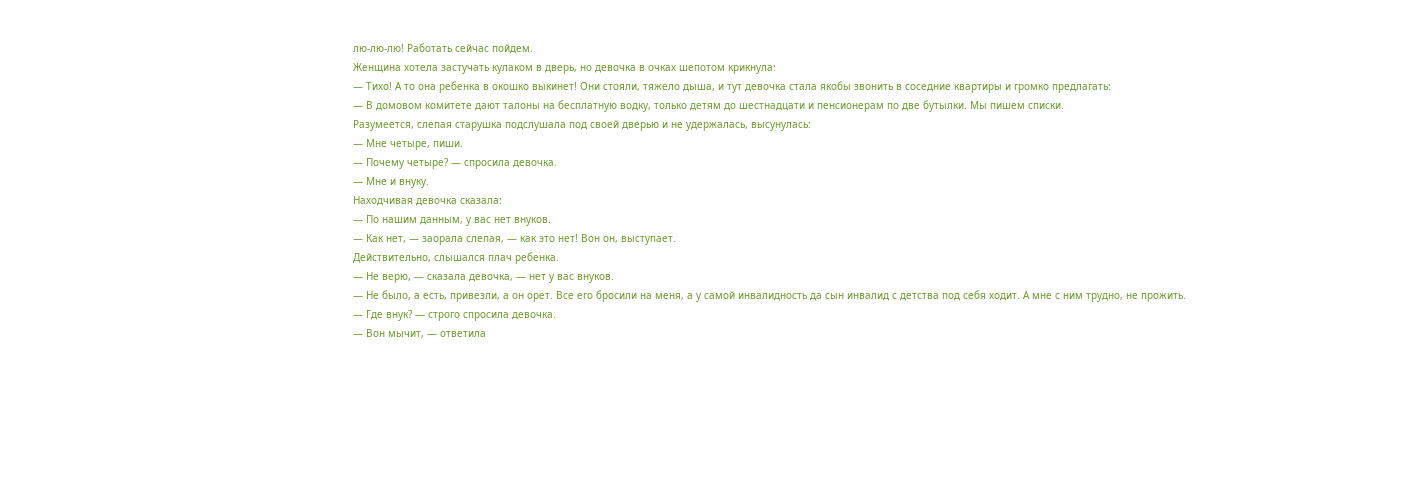лю-лю-лю! Работать сейчас пойдем.
Женщина хотела застучать кулаком в дверь, но девочка в очках шепотом крикнула:
— Тихо! А то она ребенка в окошко выкинет! Они стояли, тяжело дыша, и тут девочка стала якобы звонить в соседние квартиры и громко предлагать:
— В домовом комитете дают талоны на бесплатную водку, только детям до шестнадцати и пенсионерам по две бутылки. Мы пишем списки.
Разумеется, слепая старушка подслушала под своей дверью и не удержалась, высунулась:
— Мне четыре, пиши.
— Почему четыре? — спросила девочка.
— Мне и внуку.
Находчивая девочка сказала:
— По нашим данным, у вас нет внуков.
— Как нет, — заорала слепая, — как это нет! Вон он, выступает.
Действительно, слышался плач ребенка.
— Не верю, — сказала девочка, — нет у вас внуков.
— Не было, а есть, привезли, а он орет. Все его бросили на меня, а у самой инвалидность да сын инвалид с детства под себя ходит. А мне с ним трудно, не прожить.
— Где внук? — строго спросила девочка.
— Вон мычит, — ответила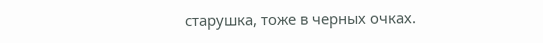старушка, тоже в черных очках.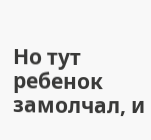Но тут ребенок замолчал, и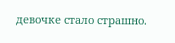девочке стало страшно.